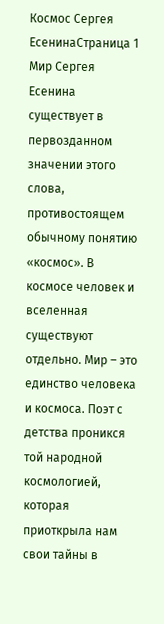Космос Сергея ЕсенинаСтраница 1
Мир Сергея Есенина существует в первозданном значении этого слова, противостоящем обычному понятию «космос». В космосе человек и вселенная существуют отдельно. Мир – это единство человека и космоса. Поэт с детства проникся той народной космологией, которая приоткрыла нам свои тайны в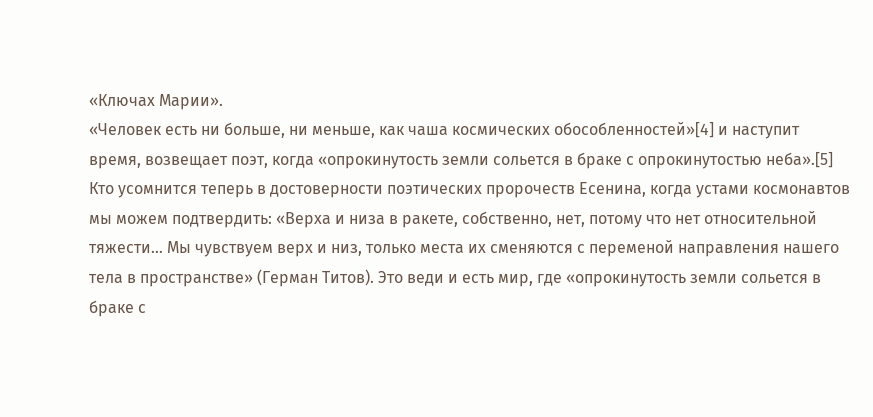«Ключах Марии».
«Человек есть ни больше, ни меньше, как чаша космических обособленностей»[4] и наступит время, возвещает поэт, когда «опрокинутость земли сольется в браке с опрокинутостью неба».[5]
Кто усомнится теперь в достоверности поэтических пророчеств Есенина, когда устами космонавтов мы можем подтвердить: «Верха и низа в ракете, собственно, нет, потому что нет относительной тяжести… Мы чувствуем верх и низ, только места их сменяются с переменой направления нашего тела в пространстве» (Герман Титов). Это веди и есть мир, где «опрокинутость земли сольется в браке с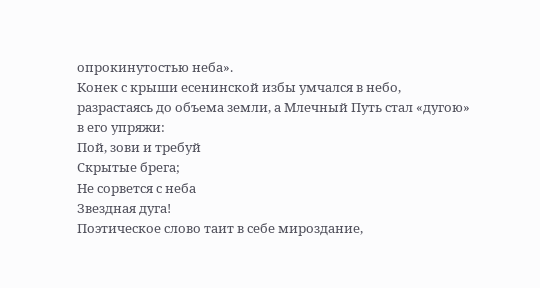опрокинутостью неба».
Конек с крыши есенинской избы умчался в небо, разрастаясь до объема земли, а Млечный Путь стал «дугою» в его упряжи:
Пой, зови и требуй
Скрытые брега;
Не сорвется с неба
Звездная дуга!
Поэтическое слово таит в себе мироздание,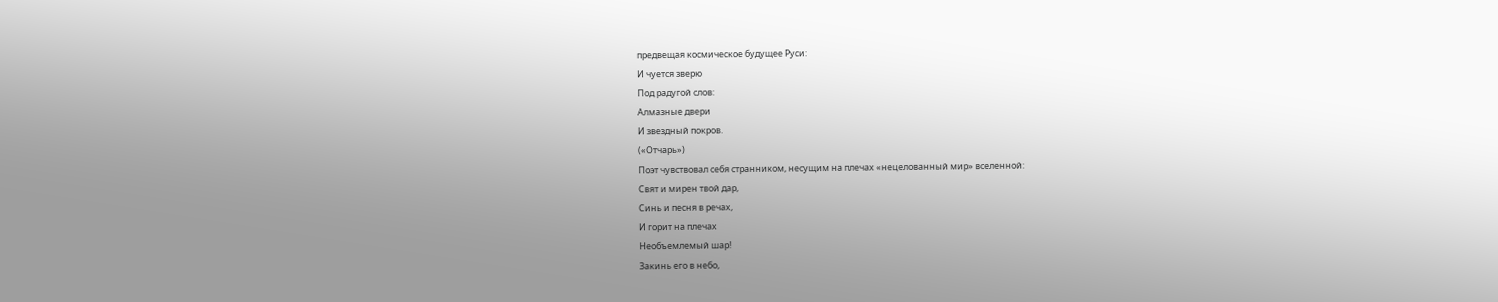предвещая космическое будущее Руси:
И чуется зверю
Под радугой слов:
Алмазные двери
И звездный покров.
(«Отчарь»)
Поэт чувствовал себя странником, несущим на плечах «нецелованный мир» вселенной:
Свят и мирен твой дар,
Синь и песня в речах,
И горит на плечах
Необъемлемый шар!
Закинь его в небо,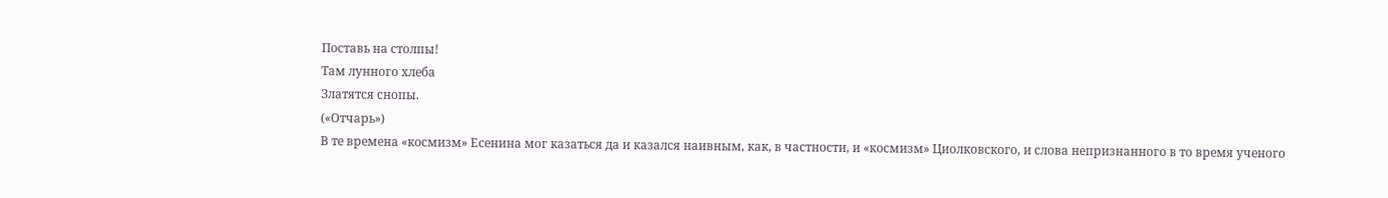Поставь на столпы!
Там лунного хлеба
Златятся снопы.
(«Отчарь»)
В те времена «космизм» Есенина мог казаться да и казался наивным, как, в частности, и «космизм» Циолковского, и слова непризнанного в то время ученого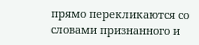прямо перекликаются со словами признанного и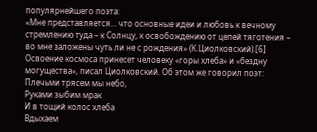популярнейшего поэта:
«Мне представляется… что основные идеи и любовь к вечному стремлению туда – к Солнцу, к освобождению от цепей тяготения – во мне заложены чуть ли не с рождения» (К.Циолковский).[6] Освоение космоса принесет человеку «горы хлеба» и «бездну могущества», писал Циолковский. Об этом же говорил поэт:
Плечьми трясем мы небо,
Руками зыбим мрак
И в тощий колос хлеба
Вдыхаем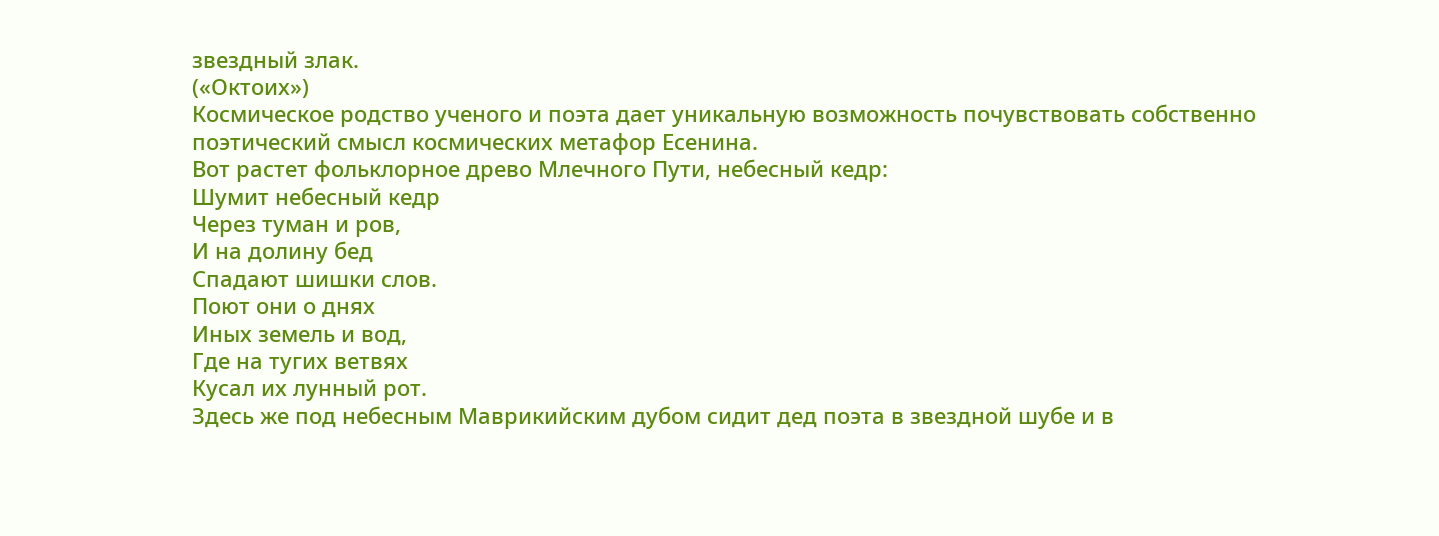звездный злак.
(«Октоих»)
Космическое родство ученого и поэта дает уникальную возможность почувствовать собственно поэтический смысл космических метафор Есенина.
Вот растет фольклорное древо Млечного Пути, небесный кедр:
Шумит небесный кедр
Через туман и ров,
И на долину бед
Спадают шишки слов.
Поют они о днях
Иных земель и вод,
Где на тугих ветвях
Кусал их лунный рот.
Здесь же под небесным Маврикийским дубом сидит дед поэта в звездной шубе и в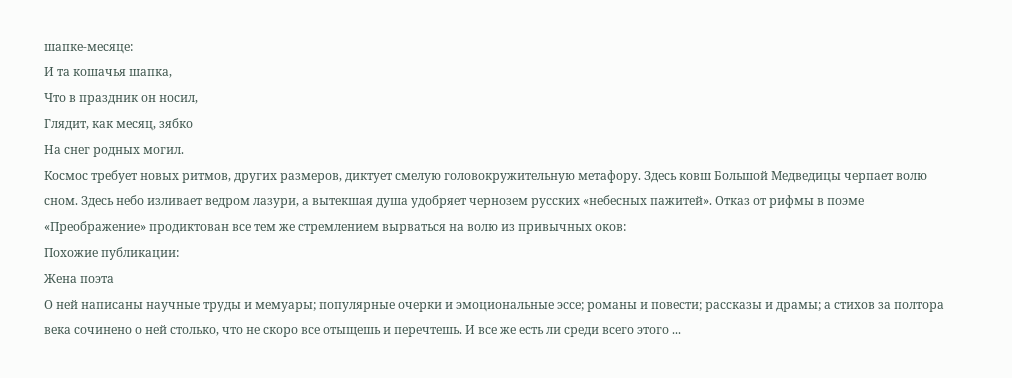шапке-месяце:
И та кошачья шапка,
Что в праздник он носил,
Глядит, как месяц, зябко
На снег родных могил.
Космос требует новых ритмов, других размеров, диктует смелую головокружительную метафору. Здесь ковш Большой Медведицы черпает волю сном. Здесь небо изливает ведром лазури, а вытекшая душа удобряет чернозем русских «небесных пажитей». Отказ от рифмы в поэме «Преображение» продиктован все тем же стремлением вырваться на волю из привычных оков:
Похожие публикации:
Жена поэта
О ней написаны научные труды и мемуары; популярные очерки и эмоциональные эссе; романы и повести; рассказы и драмы; а стихов за полтора века сочинено о ней столько, что не скоро все отыщешь и перечтешь. И все же есть ли среди всего этого ...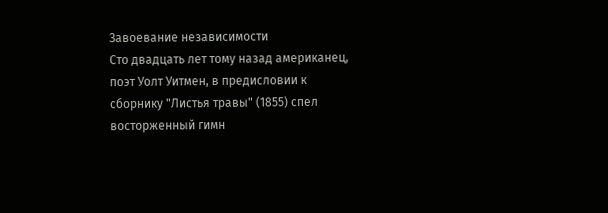Завоевание независимости
Сто двадцать лет тому назад американец, поэт Уолт Уитмен, в предисловии к сборнику "Листья травы" (1855) спел восторженный гимн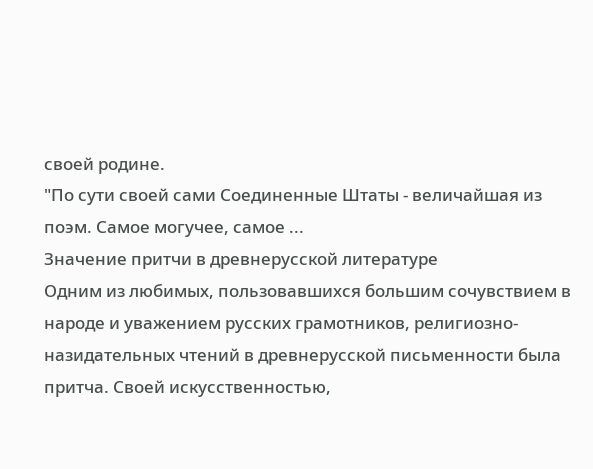своей родине.
"По сути своей сами Соединенные Штаты - величайшая из поэм. Самое могучее, самое ...
Значение притчи в древнерусской литературе
Одним из любимых, пользовавшихся большим сочувствием в народе и уважением русских грамотников, религиозно-назидательных чтений в древнерусской письменности была притча. Своей искусственностью,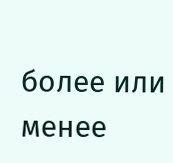более или менее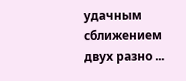удачным сближением двух разно ...